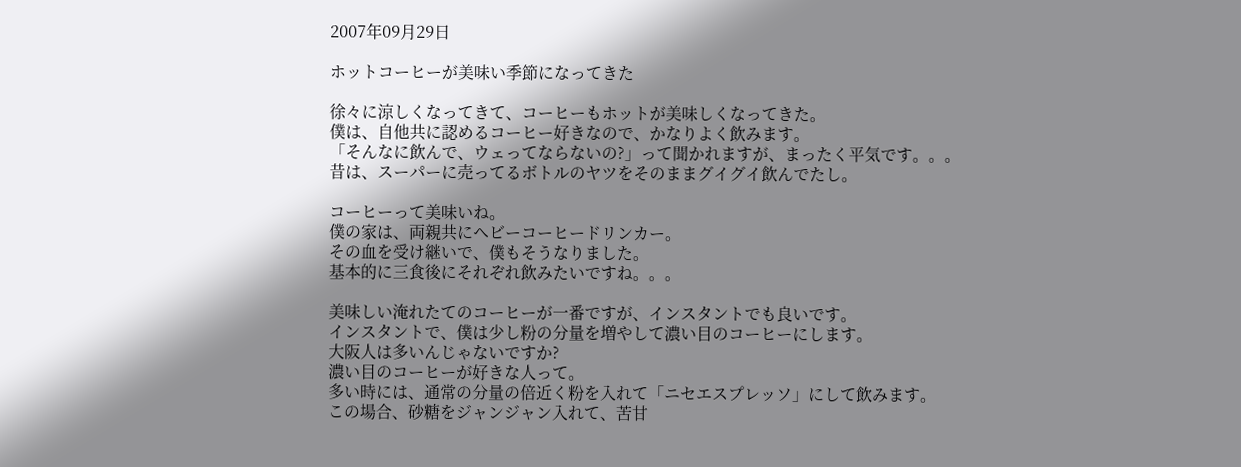2007年09月29日

ホットコーヒーが美味い季節になってきた

徐々に涼しくなってきて、コーヒーもホットが美味しくなってきた。
僕は、自他共に認めるコーヒー好きなので、かなりよく飲みます。
「そんなに飲んで、ウェってならないの?」って聞かれますが、まったく平気です。。。
昔は、スーパーに売ってるボトルのヤツをそのままグイグイ飲んでたし。

コーヒーって美味いね。
僕の家は、両親共にヘビーコーヒードリンカー。
その血を受け継いで、僕もそうなりました。
基本的に三食後にそれぞれ飲みたいですね。。。

美味しい淹れたてのコーヒーが一番ですが、インスタントでも良いです。
インスタントで、僕は少し粉の分量を増やして濃い目のコーヒーにします。
大阪人は多いんじゃないですか?
濃い目のコーヒーが好きな人って。
多い時には、通常の分量の倍近く粉を入れて「ニセエスプレッソ」にして飲みます。
この場合、砂糖をジャンジャン入れて、苦甘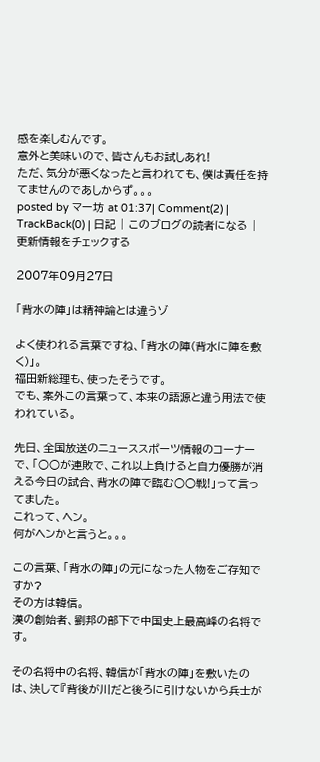感を楽しむんです。
意外と美味いので、皆さんもお試しあれ!
ただ、気分が悪くなったと言われても、僕は責任を持てませんのであしからず。。。
posted by マー坊 at 01:37| Comment(2) | TrackBack(0) | 日記 | このブログの読者になる | 更新情報をチェックする

2007年09月27日

「背水の陣」は精神論とは違うゾ

よく使われる言葉ですね、「背水の陣(背水に陣を敷く)」。
福田新総理も、使ったそうです。
でも、案外この言葉って、本来の語源と違う用法で使われている。

先日、全国放送のニューススポーツ情報のコーナーで、「○○が連敗で、これ以上負けると自力優勝が消える今日の試合、背水の陣で臨む○○戦!」って言ってました。
これって、ヘン。
何がヘンかと言うと。。。

この言葉、「背水の陣」の元になった人物をご存知ですか?
その方は韓信。
漢の創始者、劉邦の部下で中国史上最高峰の名将です。

その名将中の名将、韓信が「背水の陣」を敷いたのは、決して『背後が川だと後ろに引けないから兵士が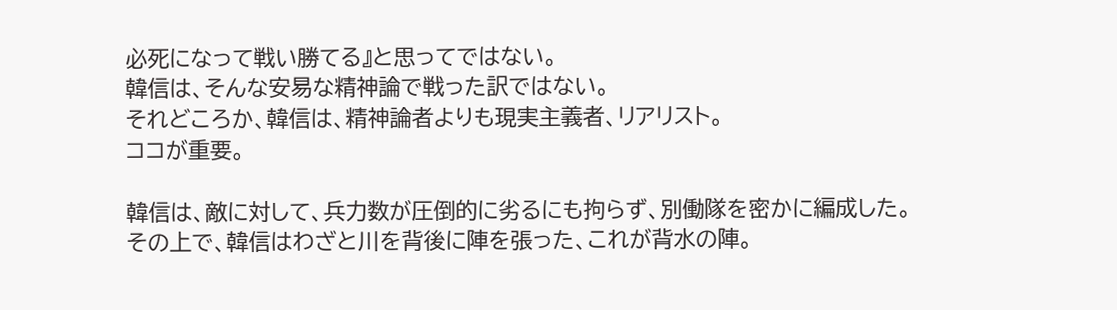必死になって戦い勝てる』と思ってではない。
韓信は、そんな安易な精神論で戦った訳ではない。
それどころか、韓信は、精神論者よりも現実主義者、リアリスト。
ココが重要。

韓信は、敵に対して、兵力数が圧倒的に劣るにも拘らず、別働隊を密かに編成した。
その上で、韓信はわざと川を背後に陣を張った、これが背水の陣。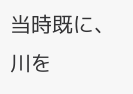当時既に、川を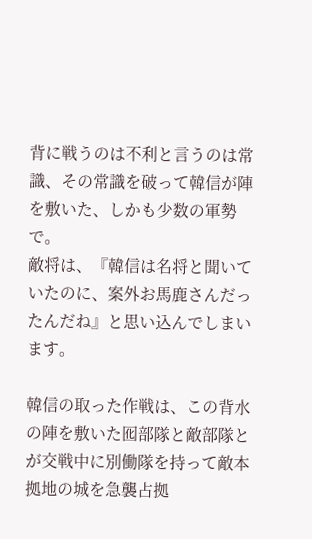背に戦うのは不利と言うのは常識、その常識を破って韓信が陣を敷いた、しかも少数の軍勢で。
敵将は、『韓信は名将と聞いていたのに、案外お馬鹿さんだったんだね』と思い込んでしまいます。

韓信の取った作戦は、この背水の陣を敷いた囮部隊と敵部隊とが交戦中に別働隊を持って敵本拠地の城を急襲占拠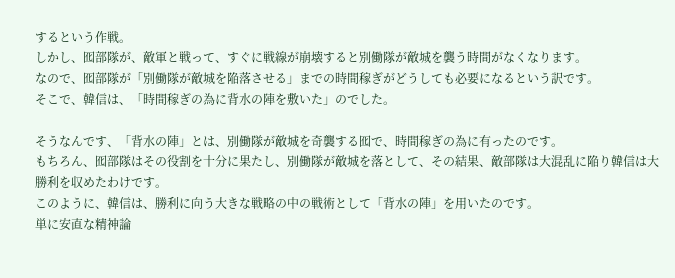するという作戦。
しかし、囮部隊が、敵軍と戦って、すぐに戦線が崩壊すると別働隊が敵城を襲う時間がなくなります。
なので、囮部隊が「別働隊が敵城を陥落させる」までの時間稼ぎがどうしても必要になるという訳です。
そこで、韓信は、「時間稼ぎの為に背水の陣を敷いた」のでした。

そうなんです、「背水の陣」とは、別働隊が敵城を奇襲する囮で、時間稼ぎの為に有ったのです。
もちろん、囮部隊はその役割を十分に果たし、別働隊が敵城を落として、その結果、敵部隊は大混乱に陥り韓信は大勝利を収めたわけです。
このように、韓信は、勝利に向う大きな戦略の中の戦術として「背水の陣」を用いたのです。
単に安直な精神論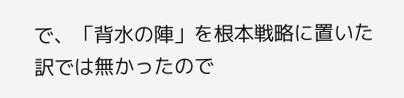で、「背水の陣」を根本戦略に置いた訳では無かったので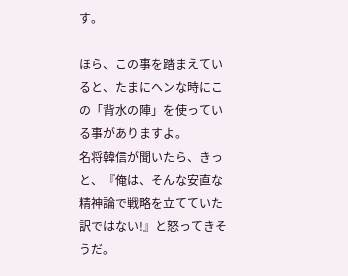す。

ほら、この事を踏まえていると、たまにヘンな時にこの「背水の陣」を使っている事がありますよ。
名将韓信が聞いたら、きっと、『俺は、そんな安直な精神論で戦略を立てていた訳ではない!』と怒ってきそうだ。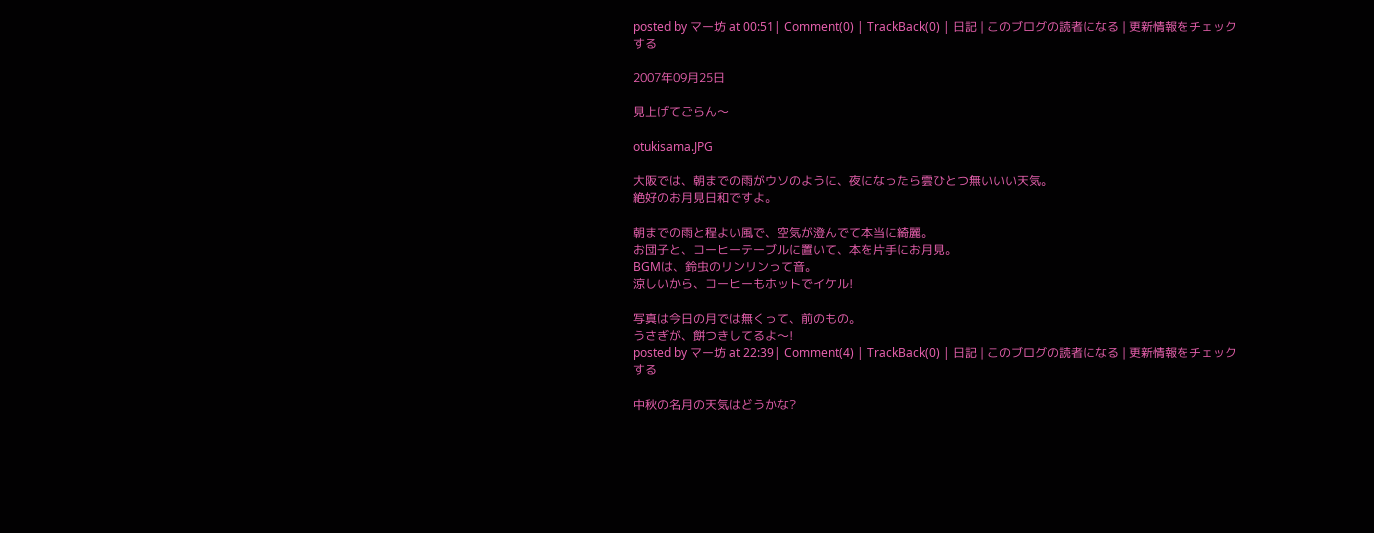posted by マー坊 at 00:51| Comment(0) | TrackBack(0) | 日記 | このブログの読者になる | 更新情報をチェックする

2007年09月25日

見上げてごらん〜

otukisama.JPG

大阪では、朝までの雨がウソのように、夜になったら雲ひとつ無いいい天気。
絶好のお月見日和ですよ。

朝までの雨と程よい風で、空気が澄んでて本当に綺麗。
お団子と、コーヒーテーブルに置いて、本を片手にお月見。
BGMは、鈴虫のリンリンって音。
涼しいから、コーヒーもホットでイケル!

写真は今日の月では無くって、前のもの。
うさぎが、餅つきしてるよ〜!
posted by マー坊 at 22:39| Comment(4) | TrackBack(0) | 日記 | このブログの読者になる | 更新情報をチェックする

中秋の名月の天気はどうかな?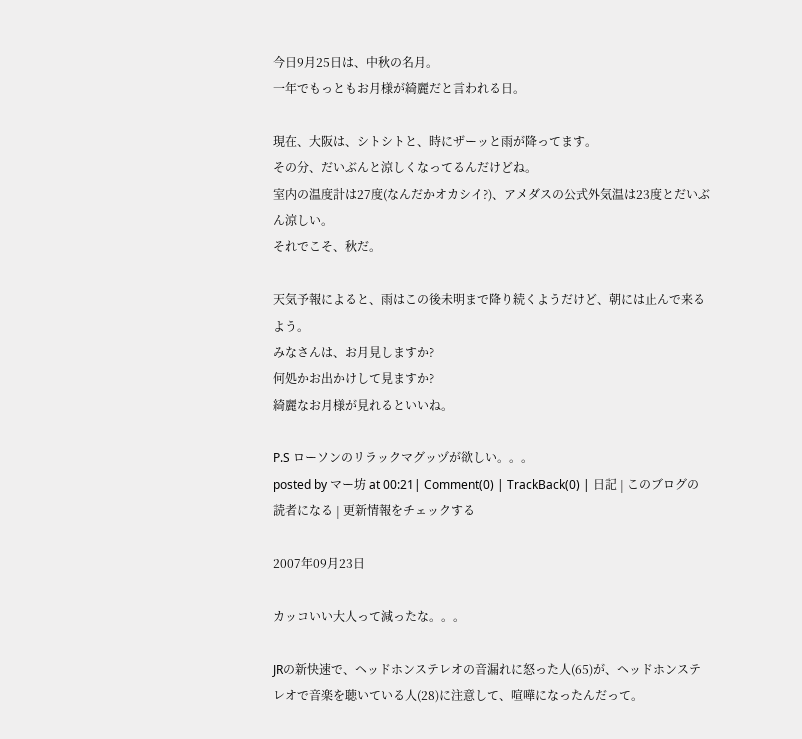今日9月25日は、中秋の名月。
一年でもっともお月様が綺麗だと言われる日。

現在、大阪は、シトシトと、時にザーッと雨が降ってます。
その分、だいぶんと涼しくなってるんだけどね。
室内の温度計は27度(なんだかオカシイ?)、アメダスの公式外気温は23度とだいぶん涼しい。
それでこそ、秋だ。

天気予報によると、雨はこの後未明まで降り続くようだけど、朝には止んで来るよう。
みなさんは、お月見しますか?
何処かお出かけして見ますか?
綺麗なお月様が見れるといいね。

P.S ローソンのリラックマグッヅが欲しい。。。
posted by マー坊 at 00:21| Comment(0) | TrackBack(0) | 日記 | このブログの読者になる | 更新情報をチェックする

2007年09月23日

カッコいい大人って減ったな。。。

JRの新快速で、ヘッドホンステレオの音漏れに怒った人(65)が、ヘッドホンステレオで音楽を聴いている人(28)に注意して、喧嘩になったんだって。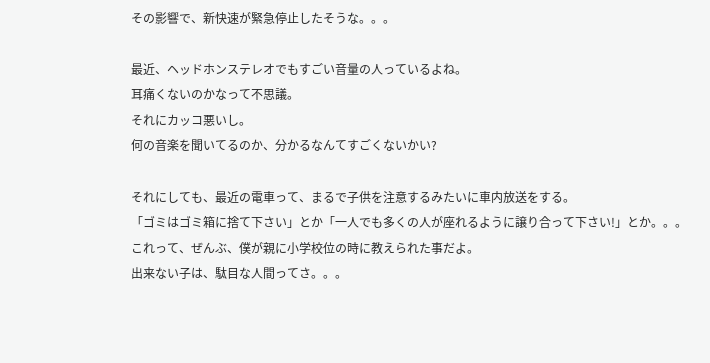その影響で、新快速が緊急停止したそうな。。。

最近、ヘッドホンステレオでもすごい音量の人っているよね。
耳痛くないのかなって不思議。
それにカッコ悪いし。
何の音楽を聞いてるのか、分かるなんてすごくないかい?

それにしても、最近の電車って、まるで子供を注意するみたいに車内放送をする。
「ゴミはゴミ箱に捨て下さい」とか「一人でも多くの人が座れるように譲り合って下さい!」とか。。。
これって、ぜんぶ、僕が親に小学校位の時に教えられた事だよ。
出来ない子は、駄目な人間ってさ。。。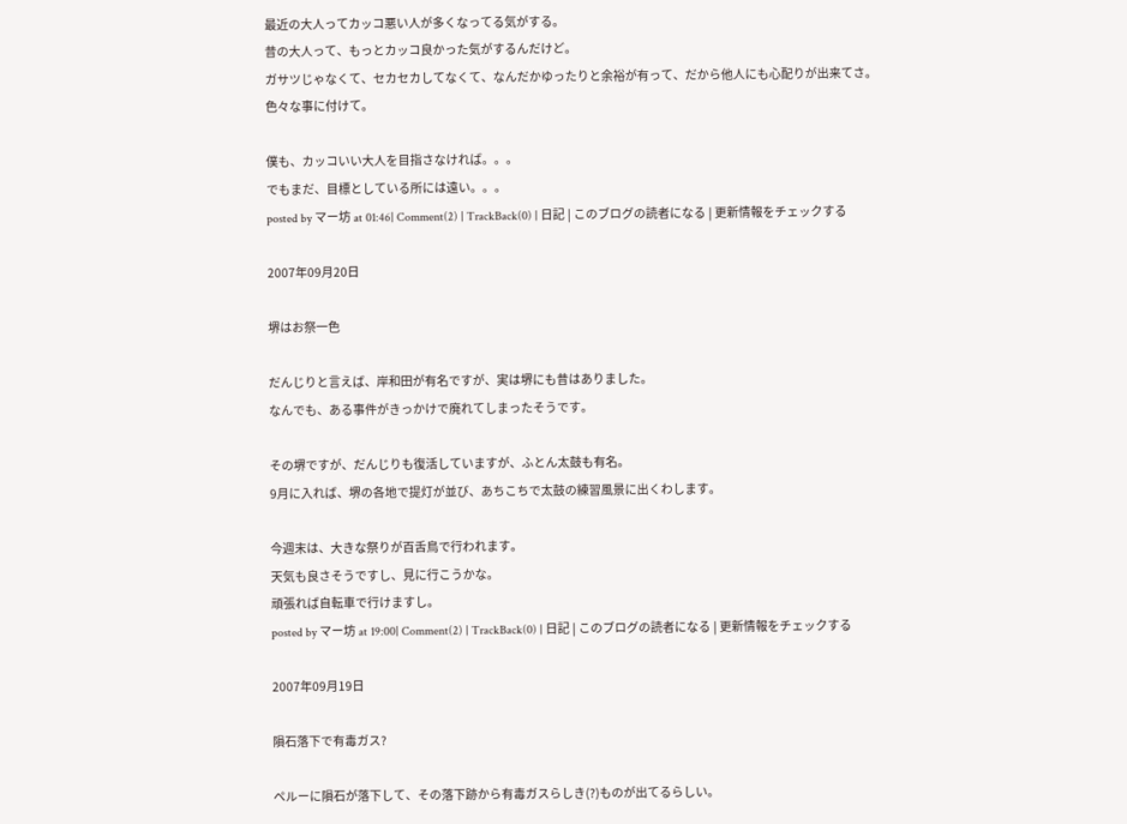最近の大人ってカッコ悪い人が多くなってる気がする。
昔の大人って、もっとカッコ良かった気がするんだけど。
ガサツじゃなくて、セカセカしてなくて、なんだかゆったりと余裕が有って、だから他人にも心配りが出来てさ。
色々な事に付けて。

僕も、カッコいい大人を目指さなければ。。。
でもまだ、目標としている所には遠い。。。
posted by マー坊 at 01:46| Comment(2) | TrackBack(0) | 日記 | このブログの読者になる | 更新情報をチェックする

2007年09月20日

堺はお祭一色

だんじりと言えば、岸和田が有名ですが、実は堺にも昔はありました。
なんでも、ある事件がきっかけで廃れてしまったそうです。

その堺ですが、だんじりも復活していますが、ふとん太鼓も有名。
9月に入れば、堺の各地で提灯が並び、あちこちで太鼓の練習風景に出くわします。

今週末は、大きな祭りが百舌鳥で行われます。
天気も良さそうですし、見に行こうかな。
頑張れば自転車で行けますし。
posted by マー坊 at 19:00| Comment(2) | TrackBack(0) | 日記 | このブログの読者になる | 更新情報をチェックする

2007年09月19日

隕石落下で有毒ガス?

ペルーに隕石が落下して、その落下跡から有毒ガスらしき(?)ものが出てるらしい。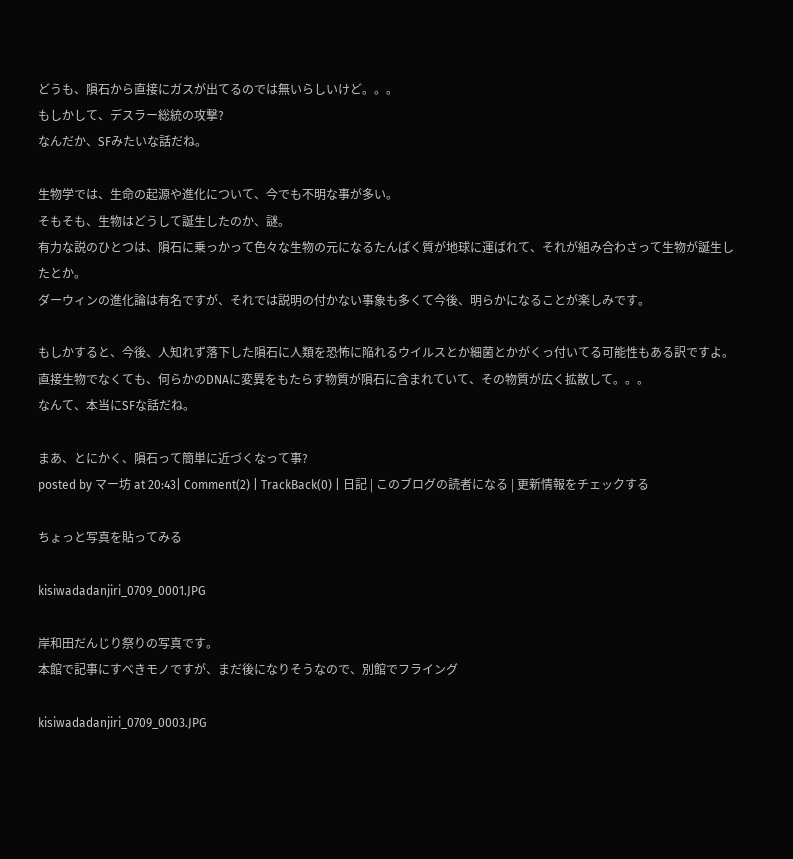どうも、隕石から直接にガスが出てるのでは無いらしいけど。。。
もしかして、デスラー総統の攻撃?
なんだか、SFみたいな話だね。

生物学では、生命の起源や進化について、今でも不明な事が多い。
そもそも、生物はどうして誕生したのか、謎。
有力な説のひとつは、隕石に乗っかって色々な生物の元になるたんぱく質が地球に運ばれて、それが組み合わさって生物が誕生したとか。
ダーウィンの進化論は有名ですが、それでは説明の付かない事象も多くて今後、明らかになることが楽しみです。

もしかすると、今後、人知れず落下した隕石に人類を恐怖に陥れるウイルスとか細菌とかがくっ付いてる可能性もある訳ですよ。
直接生物でなくても、何らかのDNAに変異をもたらす物質が隕石に含まれていて、その物質が広く拡散して。。。
なんて、本当にSFな話だね。

まあ、とにかく、隕石って簡単に近づくなって事?
posted by マー坊 at 20:43| Comment(2) | TrackBack(0) | 日記 | このブログの読者になる | 更新情報をチェックする

ちょっと写真を貼ってみる

kisiwadadanjiri_0709_0001.JPG

岸和田だんじり祭りの写真です。
本館で記事にすべきモノですが、まだ後になりそうなので、別館でフライング

kisiwadadanjiri_0709_0003.JPG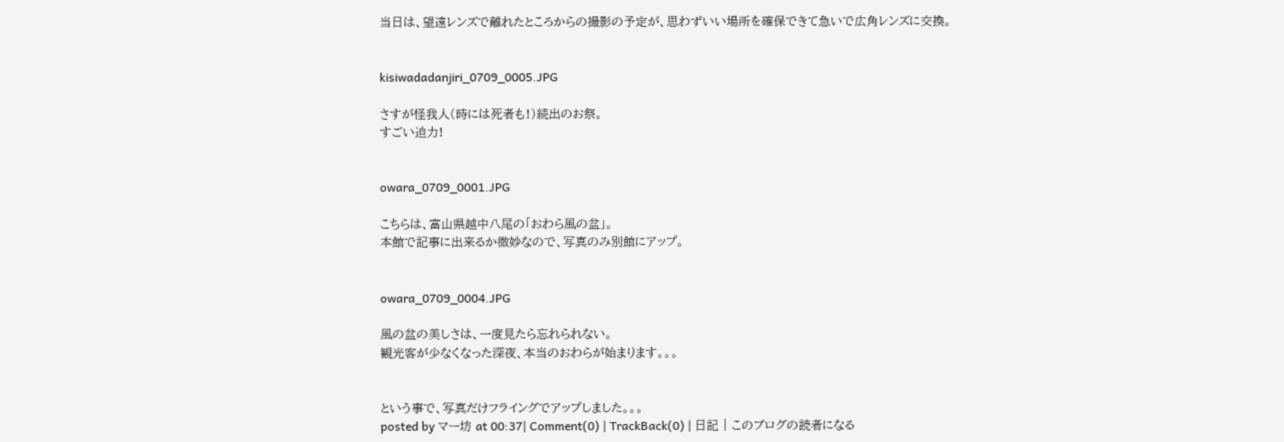当日は、望遠レンズで離れたところからの撮影の予定が、思わずいい場所を確保できて急いで広角レンズに交換。


kisiwadadanjiri_0709_0005.JPG

さすが怪我人(時には死者も!)続出のお祭。
すごい迫力!


owara_0709_0001.JPG

こちらは、富山県越中八尾の「おわら風の盆」。
本館で記事に出来るか微妙なので、写真のみ別館にアップ。


owara_0709_0004.JPG

風の盆の美しさは、一度見たら忘れられない。
観光客が少なくなった深夜、本当のおわらが始まります。。。


という事で、写真だけフライングでアップしました。。。
posted by マー坊 at 00:37| Comment(0) | TrackBack(0) | 日記 | このブログの読者になる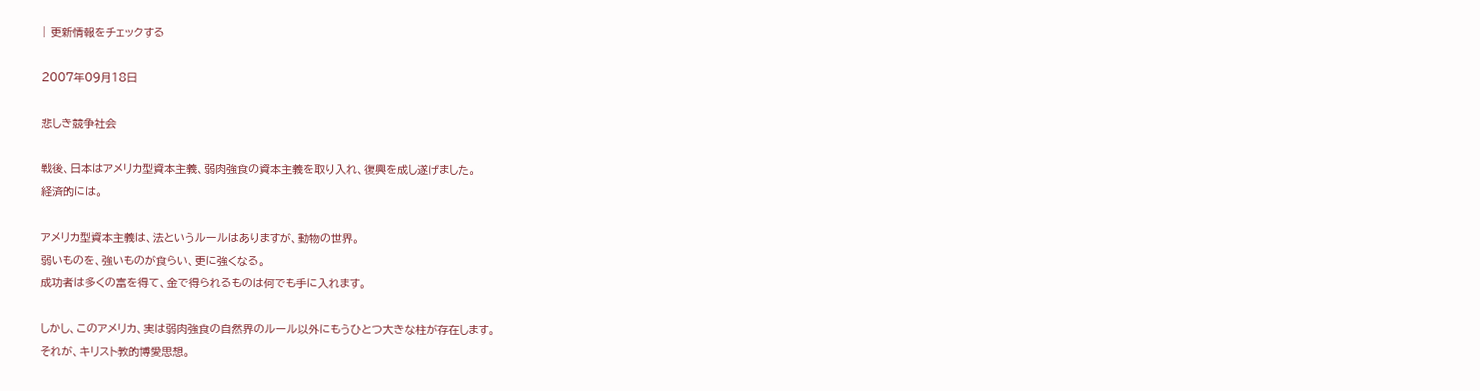| 更新情報をチェックする

2007年09月18日

悲しき競争社会

戦後、日本はアメリカ型資本主義、弱肉強食の資本主義を取り入れ、復興を成し遂げました。
経済的には。

アメリカ型資本主義は、法というルールはありますが、動物の世界。
弱いものを、強いものが食らい、更に強くなる。
成功者は多くの富を得て、金で得られるものは何でも手に入れます。

しかし、このアメリカ、実は弱肉強食の自然界のルール以外にもうひとつ大きな柱が存在します。
それが、キリスト教的博愛思想。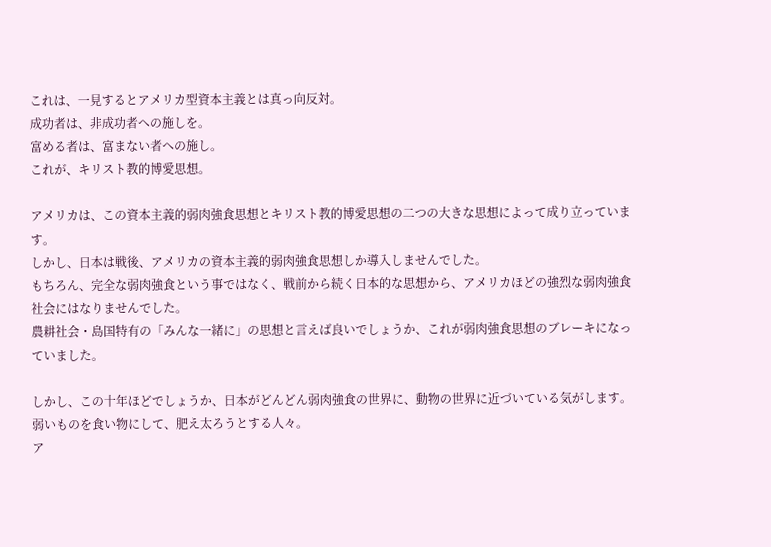これは、一見するとアメリカ型資本主義とは真っ向反対。
成功者は、非成功者への施しを。
富める者は、富まない者への施し。
これが、キリスト教的博愛思想。

アメリカは、この資本主義的弱肉強食思想とキリスト教的博愛思想の二つの大きな思想によって成り立っています。
しかし、日本は戦後、アメリカの資本主義的弱肉強食思想しか導入しませんでした。
もちろん、完全な弱肉強食という事ではなく、戦前から続く日本的な思想から、アメリカほどの強烈な弱肉強食社会にはなりませんでした。
農耕社会・島国特有の「みんな一緒に」の思想と言えば良いでしょうか、これが弱肉強食思想のブレーキになっていました。

しかし、この十年ほどでしょうか、日本がどんどん弱肉強食の世界に、動物の世界に近づいている気がします。
弱いものを食い物にして、肥え太ろうとする人々。
ア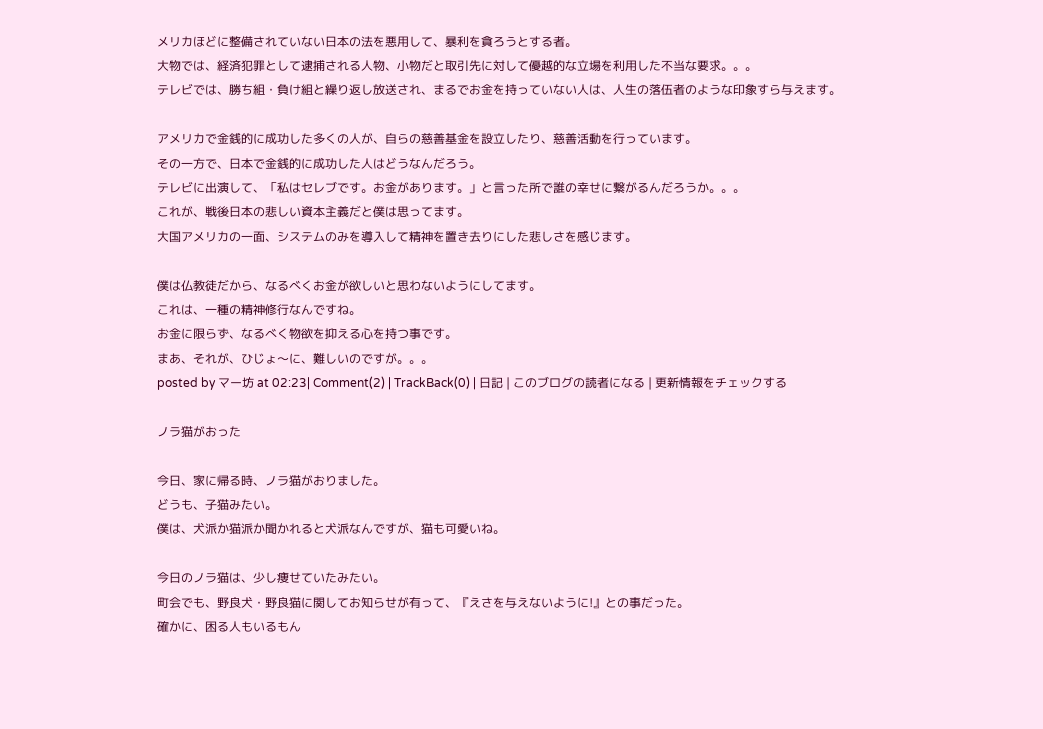メリカほどに整備されていない日本の法を悪用して、暴利を貪ろうとする者。
大物では、経済犯罪として逮捕される人物、小物だと取引先に対して優越的な立場を利用した不当な要求。。。
テレビでは、勝ち組・負け組と繰り返し放送され、まるでお金を持っていない人は、人生の落伍者のような印象すら与えます。

アメリカで金銭的に成功した多くの人が、自らの慈善基金を設立したり、慈善活動を行っています。
その一方で、日本で金銭的に成功した人はどうなんだろう。
テレビに出演して、「私はセレブです。お金があります。」と言った所で誰の幸せに繋がるんだろうか。。。
これが、戦後日本の悲しい資本主義だと僕は思ってます。
大国アメリカの一面、システムのみを導入して精神を置き去りにした悲しさを感じます。

僕は仏教徒だから、なるべくお金が欲しいと思わないようにしてます。
これは、一種の精神修行なんですね。
お金に限らず、なるべく物欲を抑える心を持つ事です。
まあ、それが、ひじょ〜に、難しいのですが。。。
posted by マー坊 at 02:23| Comment(2) | TrackBack(0) | 日記 | このブログの読者になる | 更新情報をチェックする

ノラ猫がおった

今日、家に帰る時、ノラ猫がおりました。
どうも、子猫みたい。
僕は、犬派か猫派か聞かれると犬派なんですが、猫も可愛いね。

今日のノラ猫は、少し痩せていたみたい。
町会でも、野良犬・野良猫に関してお知らせが有って、『えさを与えないように!』との事だった。
確かに、困る人もいるもん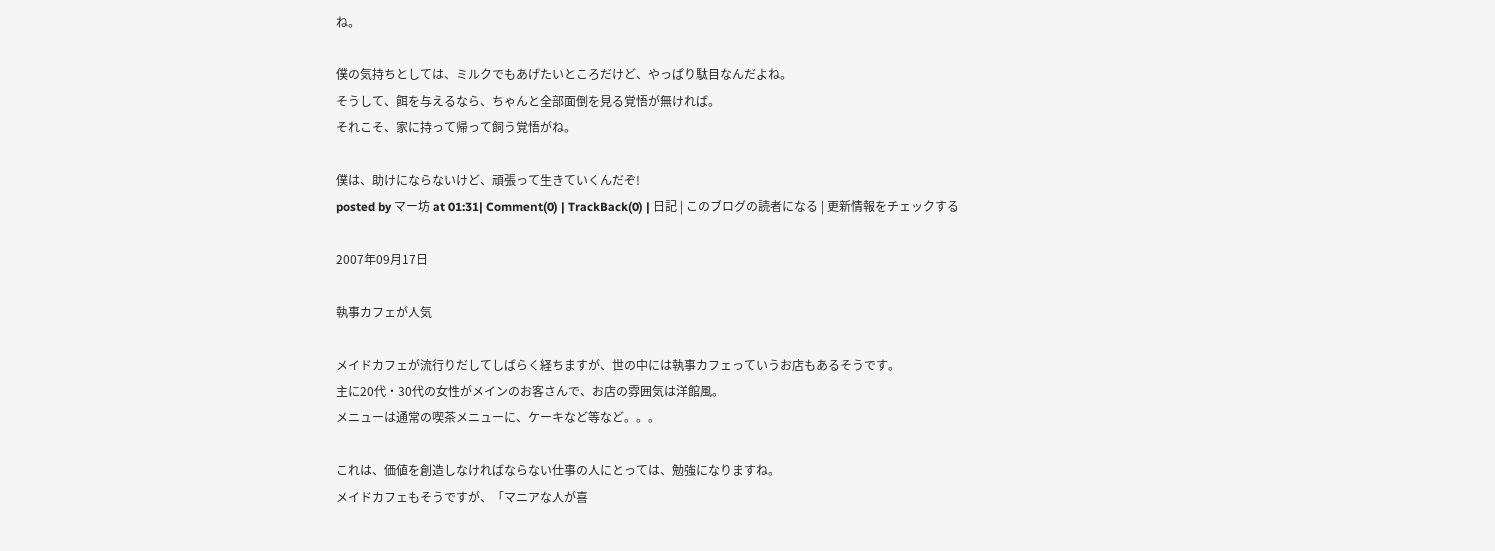ね。

僕の気持ちとしては、ミルクでもあげたいところだけど、やっぱり駄目なんだよね。
そうして、餌を与えるなら、ちゃんと全部面倒を見る覚悟が無ければ。
それこそ、家に持って帰って飼う覚悟がね。

僕は、助けにならないけど、頑張って生きていくんだぞ!
posted by マー坊 at 01:31| Comment(0) | TrackBack(0) | 日記 | このブログの読者になる | 更新情報をチェックする

2007年09月17日

執事カフェが人気

メイドカフェが流行りだしてしばらく経ちますが、世の中には執事カフェっていうお店もあるそうです。
主に20代・30代の女性がメインのお客さんで、お店の雰囲気は洋館風。
メニューは通常の喫茶メニューに、ケーキなど等など。。。

これは、価値を創造しなければならない仕事の人にとっては、勉強になりますね。
メイドカフェもそうですが、「マニアな人が喜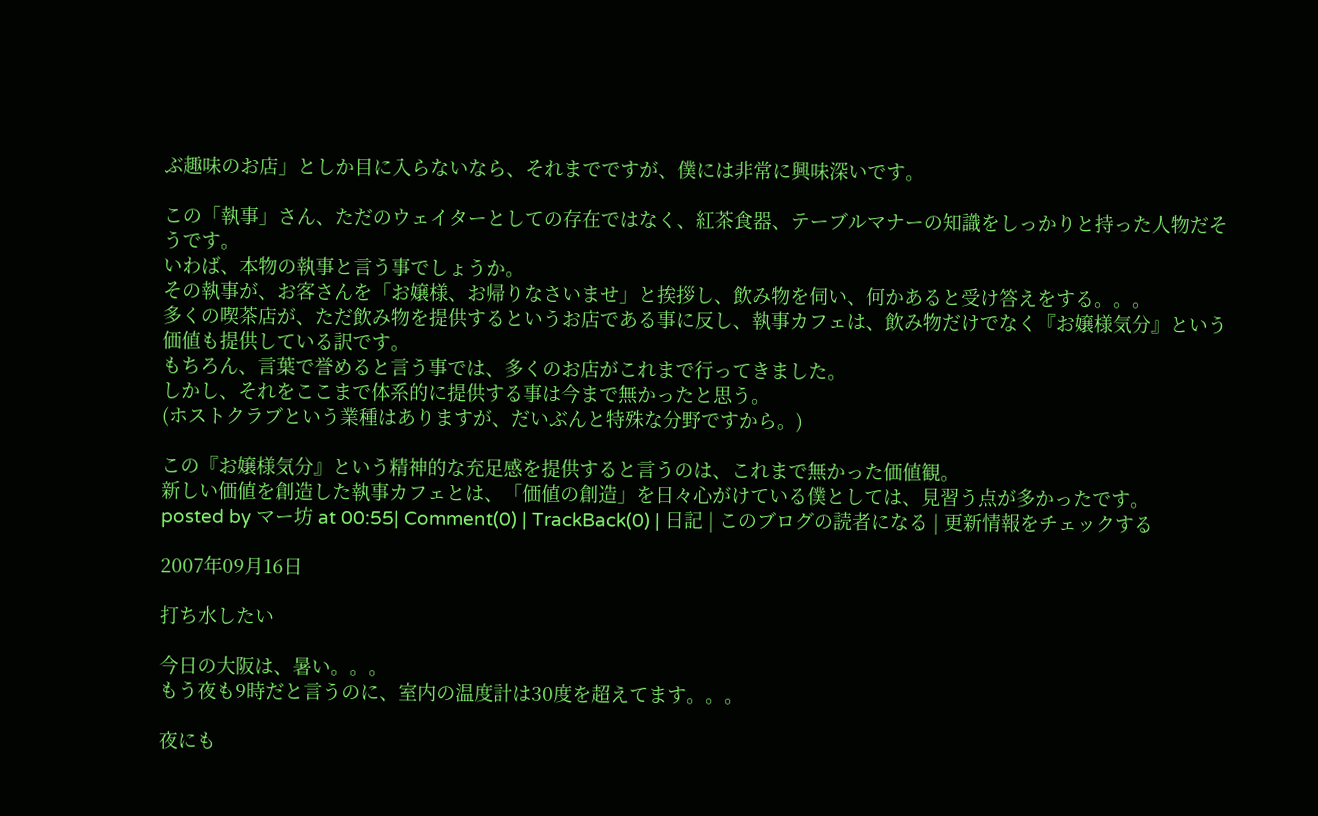ぶ趣味のお店」としか目に入らないなら、それまでですが、僕には非常に興味深いです。

この「執事」さん、ただのウェイターとしての存在ではなく、紅茶食器、テーブルマナーの知識をしっかりと持った人物だそうです。
いわば、本物の執事と言う事でしょうか。
その執事が、お客さんを「お嬢様、お帰りなさいませ」と挨拶し、飲み物を伺い、何かあると受け答えをする。。。
多くの喫茶店が、ただ飲み物を提供するというお店である事に反し、執事カフェは、飲み物だけでなく『お嬢様気分』という価値も提供している訳です。
もちろん、言葉で誉めると言う事では、多くのお店がこれまで行ってきました。
しかし、それをここまで体系的に提供する事は今まで無かったと思う。
(ホストクラブという業種はありますが、だいぶんと特殊な分野ですから。)

この『お嬢様気分』という精神的な充足感を提供すると言うのは、これまで無かった価値観。
新しい価値を創造した執事カフェとは、「価値の創造」を日々心がけている僕としては、見習う点が多かったです。
posted by マー坊 at 00:55| Comment(0) | TrackBack(0) | 日記 | このブログの読者になる | 更新情報をチェックする

2007年09月16日

打ち水したい

今日の大阪は、暑い。。。
もう夜も9時だと言うのに、室内の温度計は30度を超えてます。。。

夜にも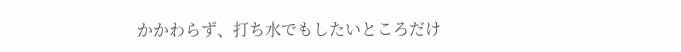かかわらず、打ち水でもしたいところだけ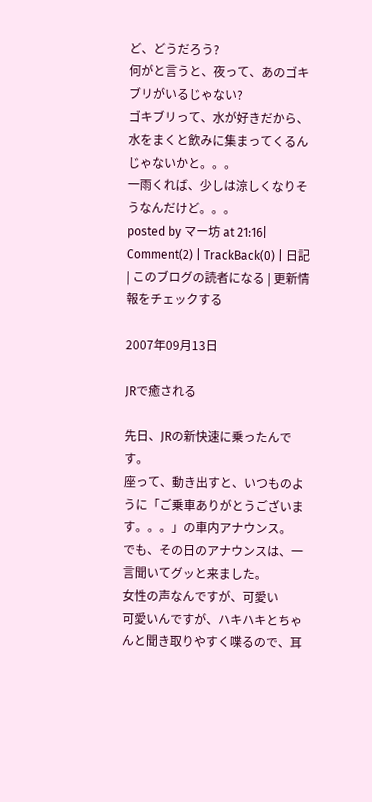ど、どうだろう?
何がと言うと、夜って、あのゴキブリがいるじゃない?
ゴキブリって、水が好きだから、水をまくと飲みに集まってくるんじゃないかと。。。
一雨くれば、少しは涼しくなりそうなんだけど。。。
posted by マー坊 at 21:16| Comment(2) | TrackBack(0) | 日記 | このブログの読者になる | 更新情報をチェックする

2007年09月13日

JRで癒される

先日、JRの新快速に乗ったんです。
座って、動き出すと、いつものように「ご乗車ありがとうございます。。。」の車内アナウンス。
でも、その日のアナウンスは、一言聞いてグッと来ました。
女性の声なんですが、可愛い
可愛いんですが、ハキハキとちゃんと聞き取りやすく喋るので、耳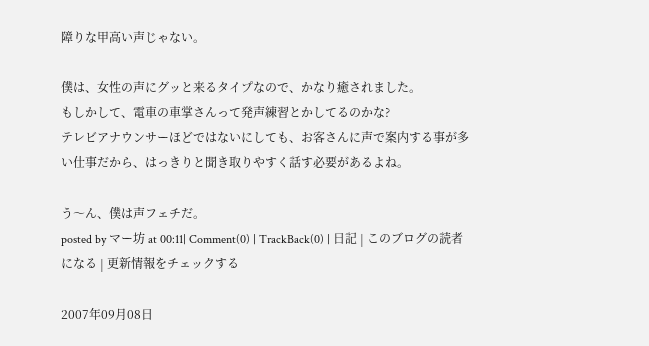障りな甲高い声じゃない。

僕は、女性の声にグッと来るタイプなので、かなり癒されました。
もしかして、電車の車掌さんって発声練習とかしてるのかな?
テレビアナウンサーほどではないにしても、お客さんに声で案内する事が多い仕事だから、はっきりと聞き取りやすく話す必要があるよね。

う〜ん、僕は声フェチだ。
posted by マー坊 at 00:11| Comment(0) | TrackBack(0) | 日記 | このブログの読者になる | 更新情報をチェックする

2007年09月08日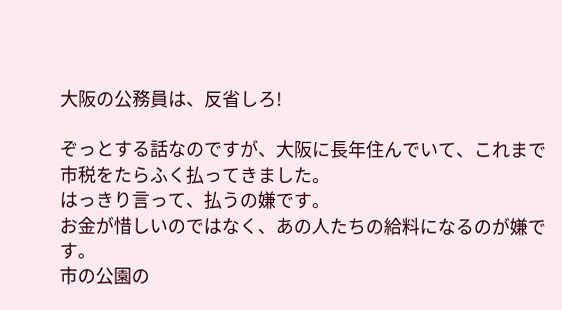大阪の公務員は、反省しろ!

ぞっとする話なのですが、大阪に長年住んでいて、これまで市税をたらふく払ってきました。
はっきり言って、払うの嫌です。
お金が惜しいのではなく、あの人たちの給料になるのが嫌です。
市の公園の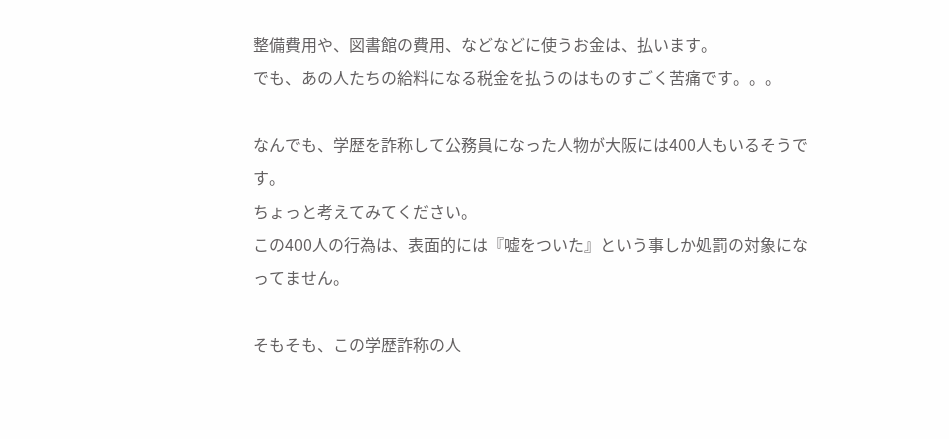整備費用や、図書館の費用、などなどに使うお金は、払います。
でも、あの人たちの給料になる税金を払うのはものすごく苦痛です。。。

なんでも、学歴を詐称して公務員になった人物が大阪には400人もいるそうです。
ちょっと考えてみてください。
この400人の行為は、表面的には『嘘をついた』という事しか処罰の対象になってません。

そもそも、この学歴詐称の人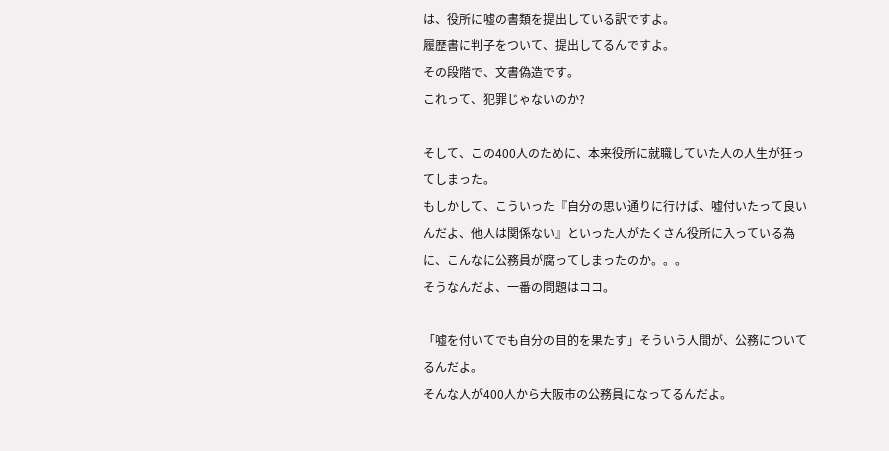は、役所に嘘の書類を提出している訳ですよ。
履歴書に判子をついて、提出してるんですよ。
その段階で、文書偽造です。
これって、犯罪じゃないのか?

そして、この400人のために、本来役所に就職していた人の人生が狂ってしまった。
もしかして、こういった『自分の思い通りに行けば、嘘付いたって良いんだよ、他人は関係ない』といった人がたくさん役所に入っている為に、こんなに公務員が腐ってしまったのか。。。
そうなんだよ、一番の問題はココ。

「嘘を付いてでも自分の目的を果たす」そういう人間が、公務についてるんだよ。
そんな人が400人から大阪市の公務員になってるんだよ。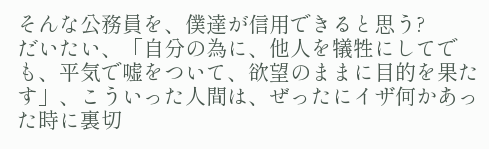そんな公務員を、僕達が信用できると思う?
だいたい、「自分の為に、他人を犠牲にしてでも、平気で嘘をついて、欲望のままに目的を果たす」、こういった人間は、ぜったにイザ何かあった時に裏切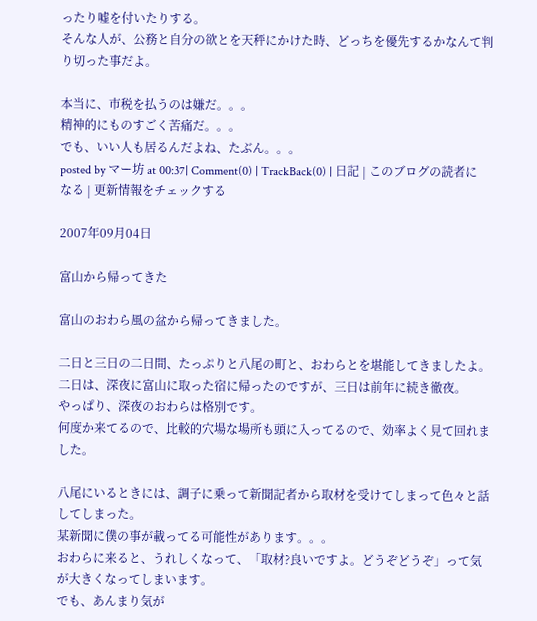ったり嘘を付いたりする。
そんな人が、公務と自分の欲とを天秤にかけた時、どっちを優先するかなんて判り切った事だよ。

本当に、市税を払うのは嫌だ。。。
精神的にものすごく苦痛だ。。。
でも、いい人も居るんだよね、たぶん。。。
posted by マー坊 at 00:37| Comment(0) | TrackBack(0) | 日記 | このブログの読者になる | 更新情報をチェックする

2007年09月04日

富山から帰ってきた

富山のおわら風の盆から帰ってきました。

二日と三日の二日間、たっぷりと八尾の町と、おわらとを堪能してきましたよ。
二日は、深夜に富山に取った宿に帰ったのですが、三日は前年に続き徹夜。
やっぱり、深夜のおわらは格別です。
何度か来てるので、比較的穴場な場所も頭に入ってるので、効率よく見て回れました。

八尾にいるときには、調子に乗って新聞記者から取材を受けてしまって色々と話してしまった。
某新聞に僕の事が載ってる可能性があります。。。
おわらに来ると、うれしくなって、「取材?良いですよ。どうぞどうぞ」って気が大きくなってしまいます。
でも、あんまり気が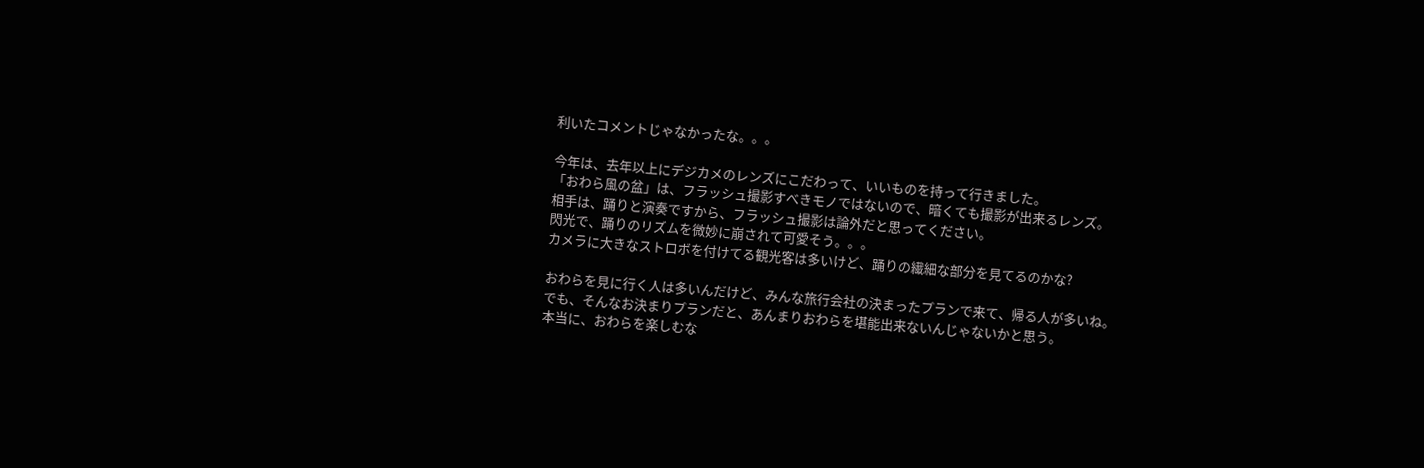利いたコメントじゃなかったな。。。

今年は、去年以上にデジカメのレンズにこだわって、いいものを持って行きました。
「おわら風の盆」は、フラッシュ撮影すべきモノではないので、暗くても撮影が出来るレンズ。
相手は、踊りと演奏ですから、フラッシュ撮影は論外だと思ってください。
閃光で、踊りのリズムを微妙に崩されて可愛そう。。。
カメラに大きなストロボを付けてる観光客は多いけど、踊りの繊細な部分を見てるのかな?

おわらを見に行く人は多いんだけど、みんな旅行会社の決まったプランで来て、帰る人が多いね。
でも、そんなお決まりプランだと、あんまりおわらを堪能出来ないんじゃないかと思う。
本当に、おわらを楽しむな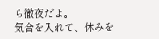ら徹夜だよ。
気合を入れて、休みを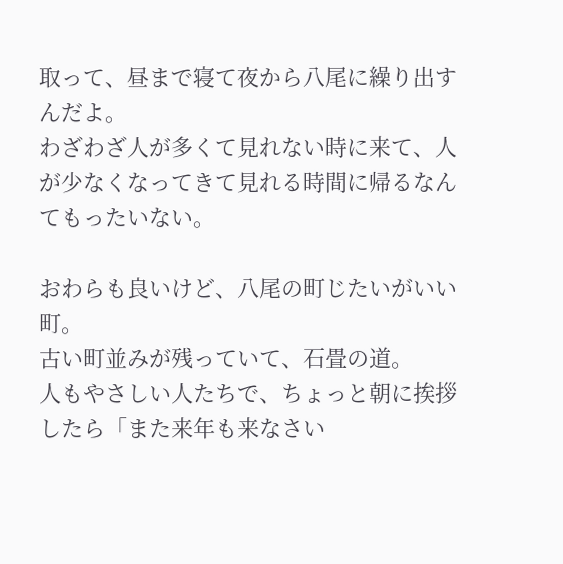取って、昼まで寝て夜から八尾に繰り出すんだよ。
わざわざ人が多くて見れない時に来て、人が少なくなってきて見れる時間に帰るなんてもったいない。

おわらも良いけど、八尾の町じたいがいい町。
古い町並みが残っていて、石畳の道。
人もやさしい人たちで、ちょっと朝に挨拶したら「また来年も来なさい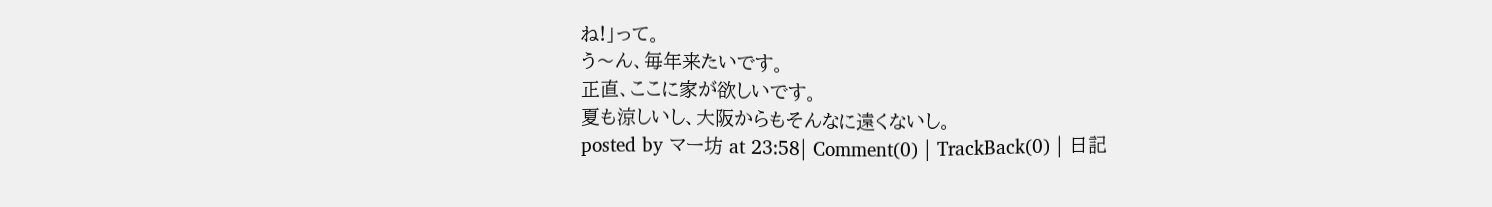ね!」って。
う〜ん、毎年来たいです。
正直、ここに家が欲しいです。
夏も涼しいし、大阪からもそんなに遠くないし。
posted by マー坊 at 23:58| Comment(0) | TrackBack(0) | 日記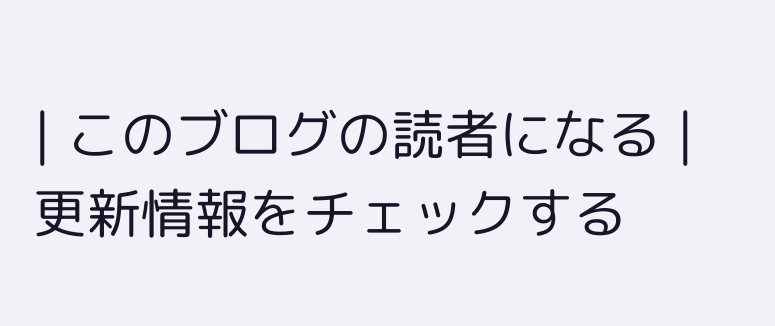| このブログの読者になる | 更新情報をチェックする